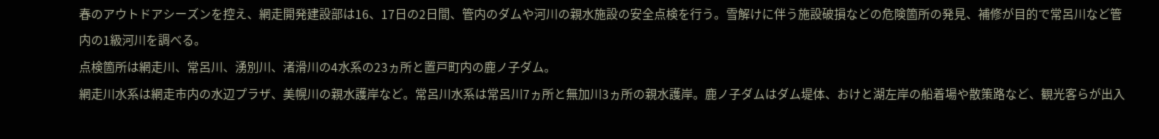春のアウトドアシーズンを控え、網走開発建設部は16、17日の2日間、管内のダムや河川の親水施設の安全点検を行う。雪解けに伴う施設破損などの危険箇所の発見、補修が目的で常呂川など管内の1級河川を調べる。
点検箇所は網走川、常呂川、湧別川、渚滑川の4水系の23ヵ所と置戸町内の鹿ノ子ダム。
網走川水系は網走市内の水辺プラザ、美幌川の親水護岸など。常呂川水系は常呂川7ヵ所と無加川3ヵ所の親水護岸。鹿ノ子ダムはダム堤体、おけと湖左岸の船着場や散策路など、観光客らが出入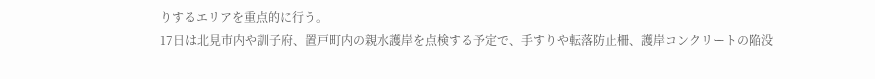りするエリアを重点的に行う。
17日は北見市内や訓子府、置戸町内の親水護岸を点検する予定で、手すりや転落防止柵、護岸コンクリートの陥没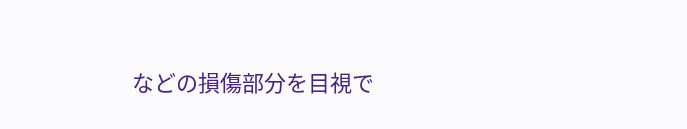などの損傷部分を目視で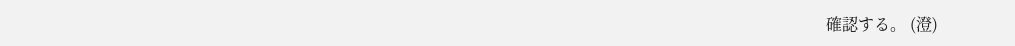確認する。 (澄)